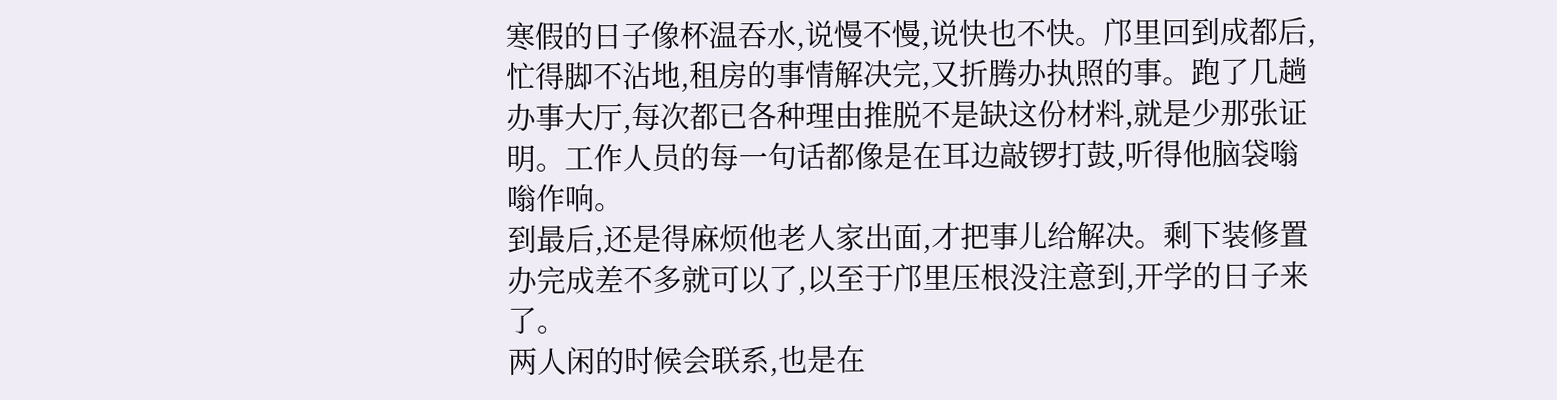寒假的日子像杯温吞水,说慢不慢,说快也不快。邝里回到成都后,忙得脚不沾地,租房的事情解决完,又折腾办执照的事。跑了几趟办事大厅,每次都已各种理由推脱不是缺这份材料,就是少那张证明。工作人员的每一句话都像是在耳边敲锣打鼓,听得他脑袋嗡嗡作响。
到最后,还是得麻烦他老人家出面,才把事儿给解决。剩下装修置办完成差不多就可以了,以至于邝里压根没注意到,开学的日子来了。
两人闲的时候会联系,也是在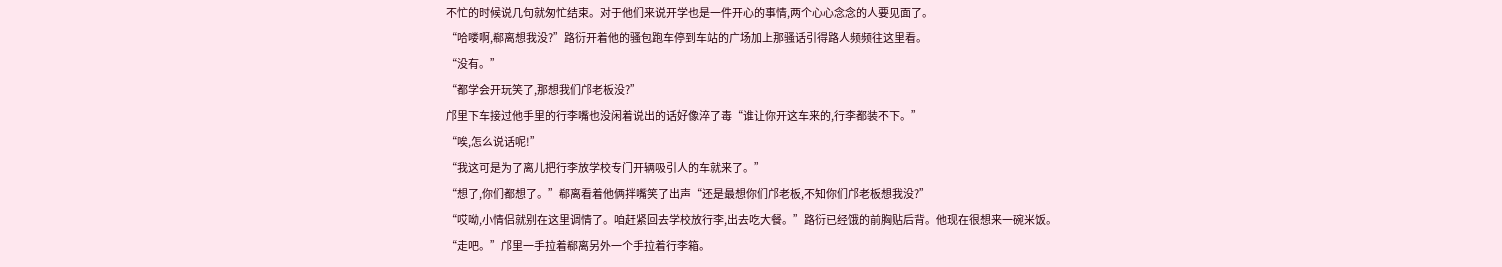不忙的时候说几句就匆忙结束。对于他们来说开学也是一件开心的事情,两个心心念念的人要见面了。
“哈喽啊,郗离想我没?”路衍开着他的骚包跑车停到车站的广场加上那骚话引得路人频频往这里看。
“没有。”
“都学会开玩笑了,那想我们邝老板没?”
邝里下车接过他手里的行李嘴也没闲着说出的话好像淬了毒“谁让你开这车来的,行李都装不下。”
“唉,怎么说话呢!”
“我这可是为了离儿把行李放学校专门开辆吸引人的车就来了。”
“想了,你们都想了。”郗离看着他俩拌嘴笑了出声“还是最想你们邝老板,不知你们邝老板想我没?”
“哎呦,小情侣就别在这里调情了。咱赶紧回去学校放行李,出去吃大餐。”路衍已经饿的前胸贴后背。他现在很想来一碗米饭。
“走吧。”邝里一手拉着郗离另外一个手拉着行李箱。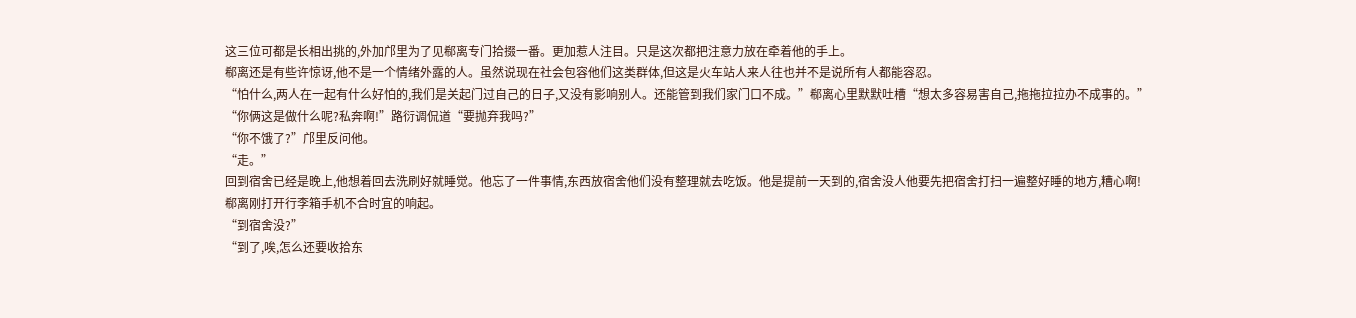这三位可都是长相出挑的,外加邝里为了见郗离专门拾掇一番。更加惹人注目。只是这次都把注意力放在牵着他的手上。
郗离还是有些许惊讶,他不是一个情绪外露的人。虽然说现在社会包容他们这类群体,但这是火车站人来人往也并不是说所有人都能容忍。
“怕什么,两人在一起有什么好怕的,我们是关起门过自己的日子,又没有影响别人。还能管到我们家门口不成。”郗离心里默默吐槽“想太多容易害自己,拖拖拉拉办不成事的。”
“你俩这是做什么呢?私奔啊!”路衍调侃道“要抛弃我吗?”
“你不饿了?”邝里反问他。
“走。”
回到宿舍已经是晚上,他想着回去洗刷好就睡觉。他忘了一件事情,东西放宿舍他们没有整理就去吃饭。他是提前一天到的,宿舍没人他要先把宿舍打扫一遍整好睡的地方,糟心啊!
郗离刚打开行李箱手机不合时宜的响起。
“到宿舍没?”
“到了,唉,怎么还要收拾东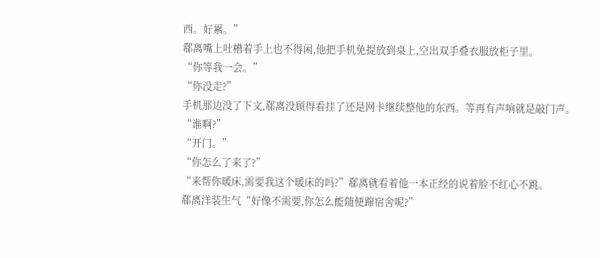西。好累。”
郗离嘴上吐槽着手上也不得闲,他把手机免提放到桌上,空出双手叠衣服放柜子里。
“你等我一会。”
“你没走?”
手机那边没了下文,郗离没顾得看挂了还是网卡继续整他的东西。等再有声响就是敲门声。
“谁啊?”
“开门。”
“你怎么了来了?”
“来帮你暖床,需要我这个暖床的吗?”郗离就看着他一本正经的说着脸不红心不跳。
郗离洋装生气“好像不需要,你怎么能随便蹿宿舍呢?”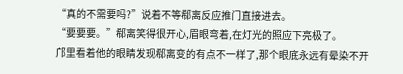“真的不需要吗?”说着不等郗离反应推门直接进去。
“要要要。”郗离笑得很开心,眉眼弯着,在灯光的照应下亮极了。
邝里看着他的眼睛发现郗离变的有点不一样了,那个眼底永远有晕染不开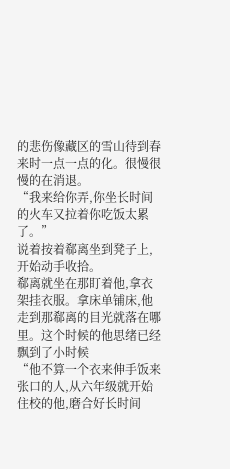的悲伤像藏区的雪山待到春来时一点一点的化。很慢很慢的在消退。
“我来给你弄,你坐长时间的火车又拉着你吃饭太累了。”
说着按着郗离坐到凳子上,开始动手收拾。
郗离就坐在那盯着他,拿衣架挂衣服。拿床单铺床,他走到那郗离的目光就落在哪里。这个时候的他思绪已经飘到了小时候
“他不算一个衣来伸手饭来张口的人,从六年级就开始住校的他,磨合好长时间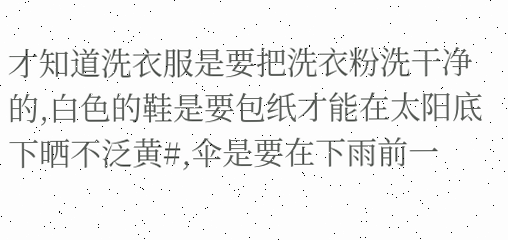才知道洗衣服是要把洗衣粉洗干净的,白色的鞋是要包纸才能在太阳底下晒不泛黄#,伞是要在下雨前一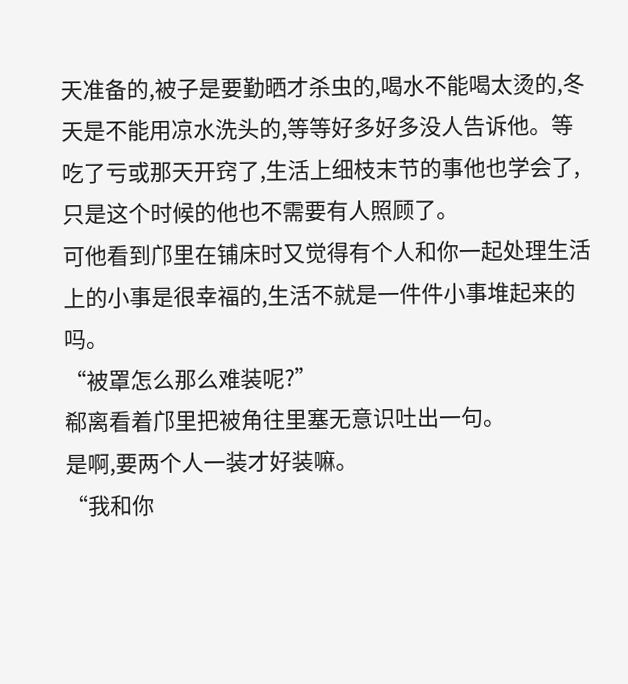天准备的,被子是要勤晒才杀虫的,喝水不能喝太烫的,冬天是不能用凉水洗头的,等等好多好多没人告诉他。等吃了亏或那天开窍了,生活上细枝末节的事他也学会了,只是这个时候的他也不需要有人照顾了。
可他看到邝里在铺床时又觉得有个人和你一起处理生活上的小事是很幸福的,生活不就是一件件小事堆起来的吗。
“被罩怎么那么难装呢?”
郗离看着邝里把被角往里塞无意识吐出一句。
是啊,要两个人一装才好装嘛。
“我和你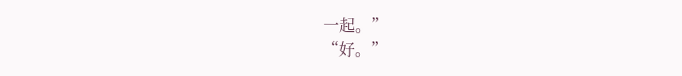一起。”
“好。”